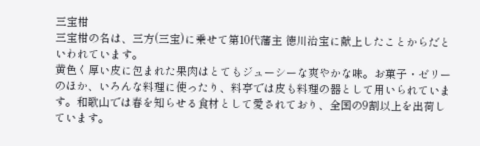三宝柑
三宝柑の名は、三方(三宝)に乗せて第10代藩主 徳川治宝に献上したことからだといわれています。
黄色く厚い皮に包まれた果肉はとてもジューシーな爽やかな味。お菓子・ゼリーのほか、いろんな料理に使ったり、料亭では皮も料理の器として用いられています。和歌山では春を知らせる食材として愛されており、全国の9割以上を出荷しています。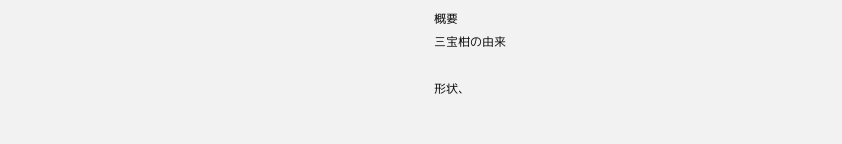概要
三宝柑の由来

形状、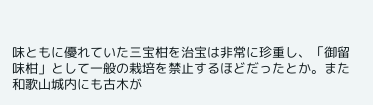味ともに優れていた三宝柑を治宝は非常に珍重し、「御留味柑」として一般の栽培を禁止するほどだったとか。また和歌山城内にも古木が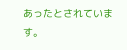あったとされています。